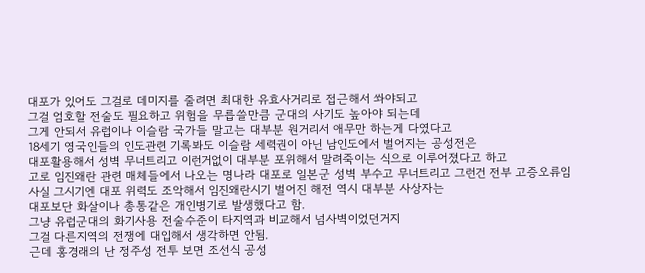대포가 있어도 그걸로 데미지를 줄려면 최대한 유효사거리로 접근해서 쏴야되고
그걸 엄호할 전술도 필요하고 위험을 무릅쓸만큼 군대의 사기도 높아야 되는데
그게 안되서 유럽이나 이슬람 국가들 말고는 대부분 원거리서 애무만 하는게 다였다고
18세기 영국인들의 인도관련 기록봐도 이슬람 세력권이 아닌 남인도에서 벌어지는 공성전은
대포활용해서 성벽 무너트리고 이런거없이 대부분 포위해서 말려죽이는 식으로 이루어졌다고 하고
고로 임진왜란 관련 매체들에서 나오는 명나라 대포로 일본군 성벽 부수고 무너트리고 그런건 전부 고증오류임
사실 그시기엔 대포 위력도 조악해서 임진왜란시기 벌어진 해전 역시 대부분 사상자는
대포보단 화살이나 총통같은 개인병기로 발생했다고 함.
그냥 유럽군대의 화기사용 전술수준이 타지역과 비교해서 넘사벽이었던거지
그걸 다른지역의 전쟁에 대입해서 생각하면 안됨.
근데 홍경래의 난 정주성 전투 보면 조선식 공성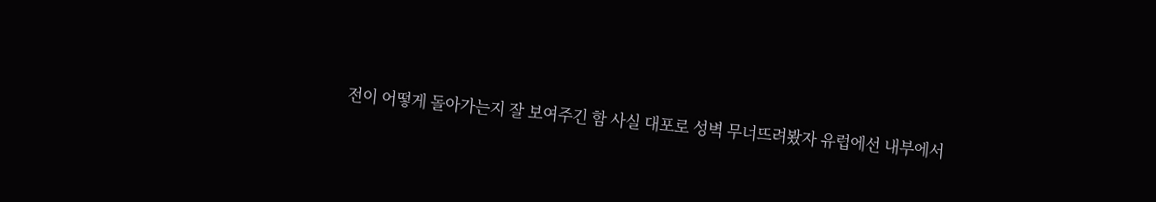전이 어떻게 돌아가는지 잘 보여주긴 함 사실 대포로 성벽 무너뜨려봤자 유럽에선 내부에서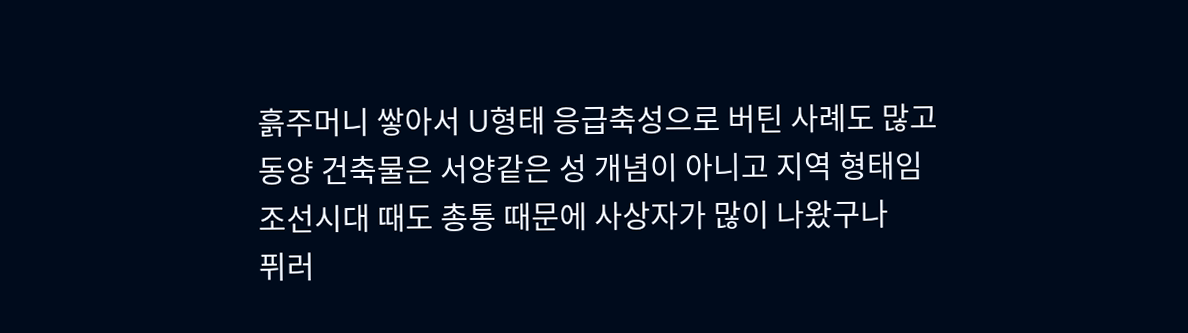흙주머니 쌓아서 U형태 응급축성으로 버틴 사례도 많고
동양 건축물은 서양같은 성 개념이 아니고 지역 형태임
조선시대 때도 총통 때문에 사상자가 많이 나왔구나
퓌러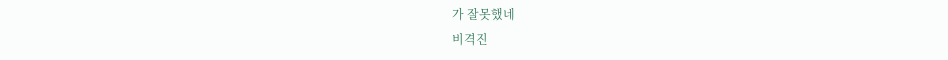가 잘못했네
비격진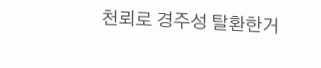천뢰로 경주성 탈환한거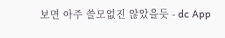보면 아주 쓸모없진 않았을듯 - dc App